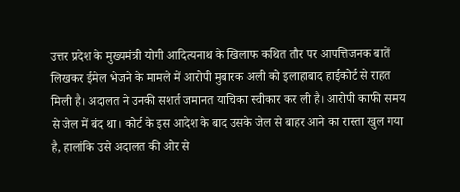उत्तर प्रदेश के मुख्यमंत्री योगी आदित्यनाथ के खिलाफ कथित तौर पर आपत्तिजनक बातें लिखकर ईमेल भेजने के मामले में आरोपी मुबारक अली को इलाहाबाद हाईकोर्ट से राहत मिली है। अदालत ने उनकी सशर्त जमानत याचिका स्वीकार कर ली है। आरोपी काफी समय से जेल में बंद था। कोर्ट के इस आदेश के बाद उसके जेल से बाहर आने का रास्ता खुल गया है, हालांकि उसे अदालत की ओर से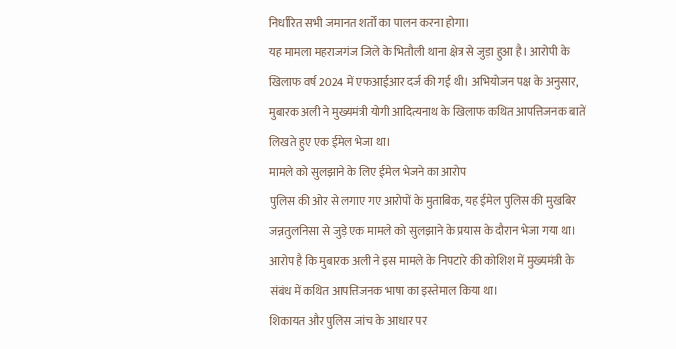निर्धारित सभी जमानत शर्तों का पालन करना होगा।
यह मामला महराजगंज जिले के भितौली थाना क्षेत्र से जुड़ा हुआ है। आरोपी के खिलाफ वर्ष 2024 में एफआईआर दर्ज की गई थी। अभियोजन पक्ष के अनुसार, मुबारक अली ने मुख्यमंत्री योगी आदित्यनाथ के खिलाफ कथित आपत्तिजनक बातें लिखते हुए एक ईमेल भेजा था।
मामले को सुलझाने के लिए ईमेल भेजने का आरोप
पुलिस की ओर से लगाए गए आरोपों के मुताबिक, यह ईमेल पुलिस की मुखबिर जन्नतुलनिसा से जुड़े एक मामले को सुलझाने के प्रयास के दौरान भेजा गया था। आरोप है कि मुबारक अली ने इस मामले के निपटारे की कोशिश में मुख्यमंत्री के संबंध में कथित आपत्तिजनक भाषा का इस्तेमाल किया था।
शिकायत और पुलिस जांच के आधार पर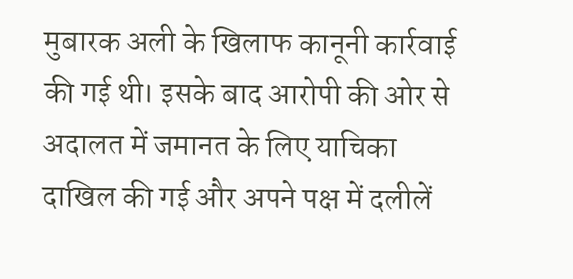मुबारक अली के खिलाफ कानूनी कार्रवाई की गई थी। इसके बाद आरोपी की ओर से अदालत में जमानत के लिए याचिका दाखिल की गई और अपने पक्ष में दलीलें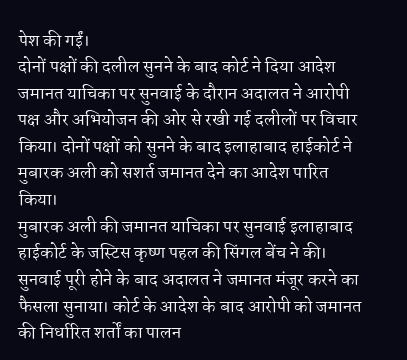पेश की गईं।
दोनों पक्षों की दलील सुनने के बाद कोर्ट ने दिया आदेश
जमानत याचिका पर सुनवाई के दौरान अदालत ने आरोपी पक्ष और अभियोजन की ओर से रखी गई दलीलों पर विचार किया। दोनों पक्षों को सुनने के बाद इलाहाबाद हाईकोर्ट ने मुबारक अली को सशर्त जमानत देने का आदेश पारित किया।
मुबारक अली की जमानत याचिका पर सुनवाई इलाहाबाद हाईकोर्ट के जस्टिस कृष्ण पहल की सिंगल बेंच ने की। सुनवाई पूरी होने के बाद अदालत ने जमानत मंजूर करने का फैसला सुनाया। कोर्ट के आदेश के बाद आरोपी को जमानत की निर्धारित शर्तों का पालन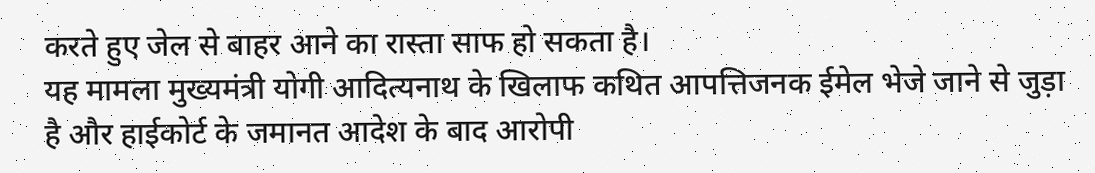करते हुए जेल से बाहर आने का रास्ता साफ हो सकता है।
यह मामला मुख्यमंत्री योगी आदित्यनाथ के खिलाफ कथित आपत्तिजनक ईमेल भेजे जाने से जुड़ा है और हाईकोर्ट के जमानत आदेश के बाद आरोपी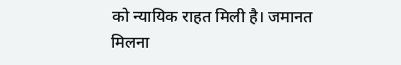को न्यायिक राहत मिली है। जमानत मिलना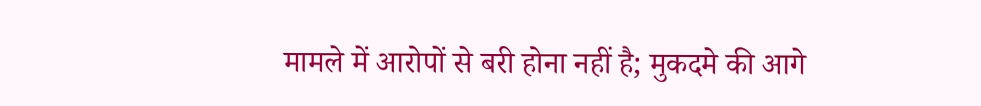मामले में आरोपों से बरी होना नहीं है; मुकदमे की आगे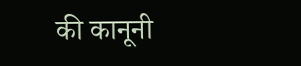की कानूनी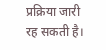प्रक्रिया जारी रह सकती है।